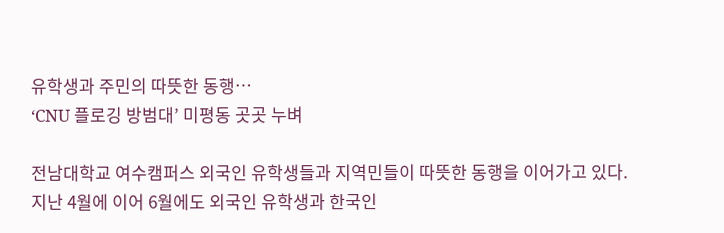유학생과 주민의 따뜻한 동행…
‘CNU 플로깅 방범대’ 미평동 곳곳 누벼

전남대학교 여수캠퍼스 외국인 유학생들과 지역민들이 따뜻한 동행을 이어가고 있다.
지난 4월에 이어 6월에도 외국인 유학생과 한국인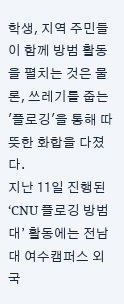학생, 지역 주민들이 함께 방범 활동을 펼치는 것은 물론, 쓰레기를 줍는 '플로깅'을 통해 따뜻한 화합을 다졌다.
지난 11일 진행된 ‘CNU 플로깅 방범대’ 활동에는 전남대 여수캠퍼스 외국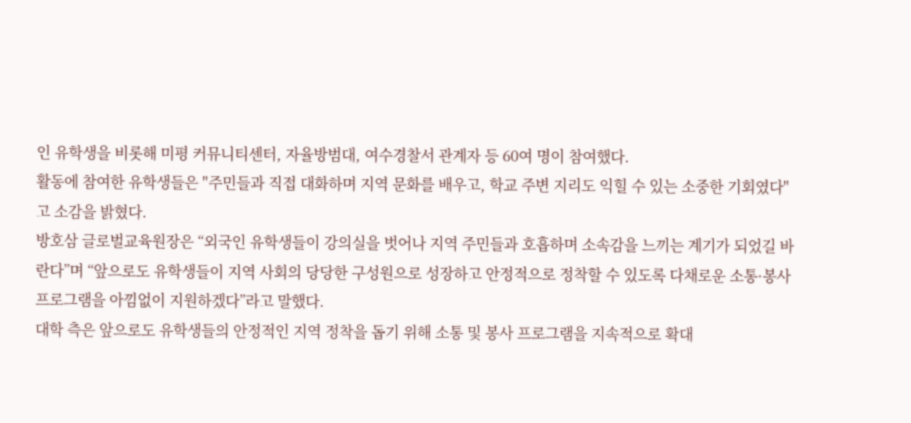인 유학생을 비롯해 미평 커뮤니티센터, 자율방범대, 여수경찰서 관계자 등 60여 명이 참여했다.
활동에 참여한 유학생들은 "주민들과 직접 대화하며 지역 문화를 배우고, 학교 주변 지리도 익힐 수 있는 소중한 기회였다"고 소감을 밝혔다.
방호삼 글로벌교육원장은 “외국인 유학생들이 강의실을 벗어나 지역 주민들과 호흡하며 소속감을 느끼는 계기가 되었길 바란다”며 “앞으로도 유학생들이 지역 사회의 당당한 구성원으로 성장하고 안정적으로 정착할 수 있도록 다채로운 소통·봉사 프로그램을 아낌없이 지원하겠다”라고 말했다.
대학 측은 앞으로도 유학생들의 안정적인 지역 정착을 돕기 위해 소통 및 봉사 프로그램을 지속적으로 확대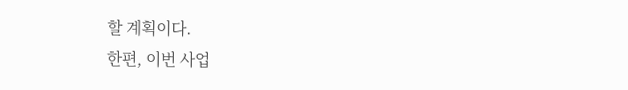할 계획이다.
한편, 이번 사업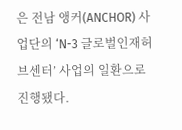은 전남 앵커(ANCHOR) 사업단의 ‘N-3 글로벌인재허브센터’ 사업의 일환으로 진행됐다.